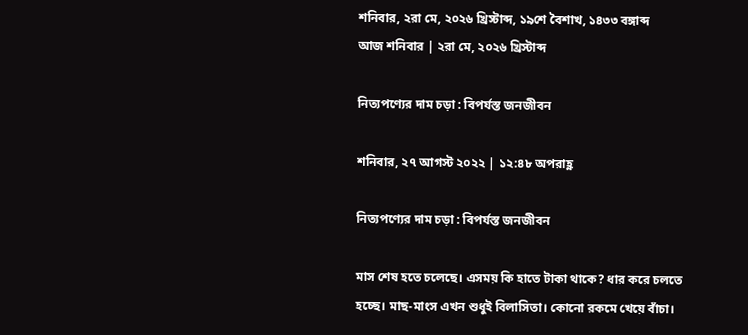শনিবার, ২রা মে, ২০২৬ খ্রিস্টাব্দ, ১৯শে বৈশাখ, ১৪৩৩ বঙ্গাব্দ
আজ শনিবার | ২রা মে, ২০২৬ খ্রিস্টাব্দ

নিত্যপণ্যের দাম চড়া : বিপর্যস্ত জনজীবন

শনিবার, ২৭ আগস্ট ২০২২ | ১২:৪৮ অপরাহ্ণ

নিত্যপণ্যের দাম চড়া : বিপর্যস্ত জনজীবন

মাস শেষ হতে চলেছে। এসময় কি হাতে টাকা থাকে? ধার করে চলতে হচ্ছে। মাছ-মাংস এখন শুধুই বিলাসিতা। কোনো রকমে খেয়ে বাঁচা।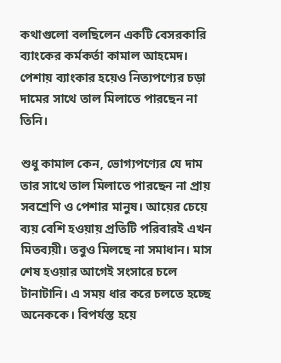কথাগুলো বলছিলেন একটি বেসরকারি ব্যাংকের কর্মকর্তা কামাল আহমেদ। পেশায় ব্যাংকার হয়েও নিত্যপণ্যের চড়া দামের সাথে তাল মিলাতে পারছেন না তিনি।

শুধু কামাল কেন, ভোগ্যপণ্যের যে দাম তার সাথে তাল মিলাতে পারছেন না প্রায় সবশ্রেণি ও পেশার মানুষ। আয়ের চেয়ে ব্যয় বেশি হওয়ায় প্রতিটি পরিবারই এখন মিতব্যয়ী। তবুও মিলছে না সমাধান। মাস শেষ হওয়ার আগেই সংসারে চলে টানাটানি। এ সময় ধার করে চলতে হচ্ছে অনেককে। বিপর্যস্ত হয়ে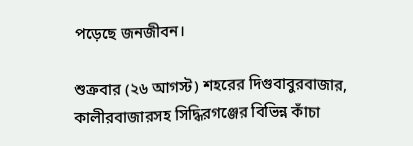পড়েছে জনজীবন।

শুক্রবার (২৬ আগস্ট) শহরের দিগুবাবুরবাজার, কালীরবাজারসহ সিদ্ধিরগঞ্জের বিভিন্ন কাঁচা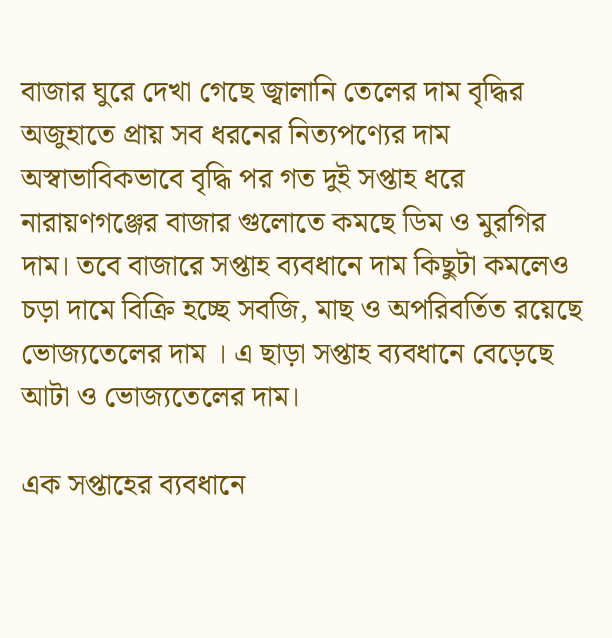বাজার ঘুরে দেখা গেছে জ্বালানি তেলের দাম বৃদ্ধির অজুহাতে প্রায় সব ধরনের নিত্যপণ্যের দাম অস্বাভাবিকভাবে বৃদ্ধি পর গত দুই সপ্তাহ ধরে নারায়ণগঞ্জের বাজার গুলোতে কমছে ডিম ও মুরগির দাম। তবে বাজারে সপ্তাহ ব্যবধানে দাম কিছুটা কমলেও চড়া দামে বিক্রি হচ্ছে সবজি, মাছ ও অপরিবর্তিত রয়েছে ভোজ্যতেলের দাম । এ ছাড়া সপ্তাহ ব্যবধানে বেড়েছে আটা ও ভোজ্যতেলের দাম।

এক সপ্তাহের ব্যবধানে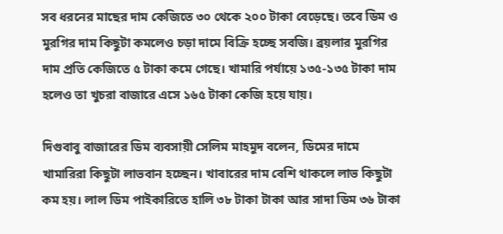সব ধরনের মাছের দাম কেজিতে ৩০ থেকে ২০০ টাকা বেড়েছে। তবে ডিম ও মুরগির দাম কিছুটা কমলেও চড়া দামে বিক্রি হচ্ছে সবজি। ব্রয়লার মুরগির দাম প্রতি কেজিতে ৫ টাকা কমে গেছে। খামারি পর্যায়ে ১৩৫-১৩৫ টাকা দাম হলেও তা খুচরা বাজারে এসে ১৬৫ টাকা কেজি হয়ে যায়।

দিগুবাবু বাজারের ডিম ব্যবসায়ী সেলিম মাহমুদ বলেন, ডিমের দামে খামারিরা কিছুটা লাভবান হচ্ছেন। খাবারের দাম বেশি থাকলে লাভ কিছুটা কম হয়। লাল ডিম পাইকারিতে হালি ৩৮ টাকা টাকা আর সাদা ডিম ৩৬ টাকা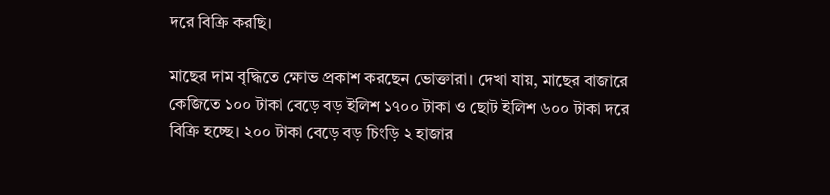দরে বিক্রি করছি।

মাছের দাম বৃদ্ধিতে ক্ষোভ প্রকাশ করছেন ভোক্তারা। দেখা যায়, মাছের বাজারে কেজিতে ১০০ টাকা বেড়ে বড় ইলিশ ১৭০০ টাকা ও ছোট ইলিশ ৬০০ টাকা দরে বিক্রি হচ্ছে। ২০০ টাকা বেড়ে বড় চিংড়ি ২ হাজার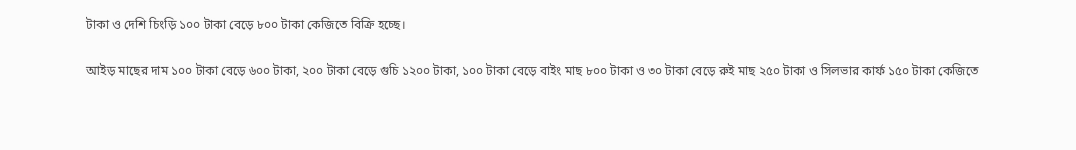টাকা ও দেশি চিংড়ি ১০০ টাকা বেড়ে ৮০০ টাকা কেজিতে বিক্রি হচ্ছে।

আইড় মাছের দাম ১০০ টাকা বেড়ে ৬০০ টাকা, ২০০ টাকা বেড়ে গুচি ১২০০ টাকা, ১০০ টাকা বেড়ে বাইং মাছ ৮০০ টাকা ও ৩০ টাকা বেড়ে রুই মাছ ২৫০ টাকা ও সিলভার কার্ফ ১৫০ টাকা কেজিতে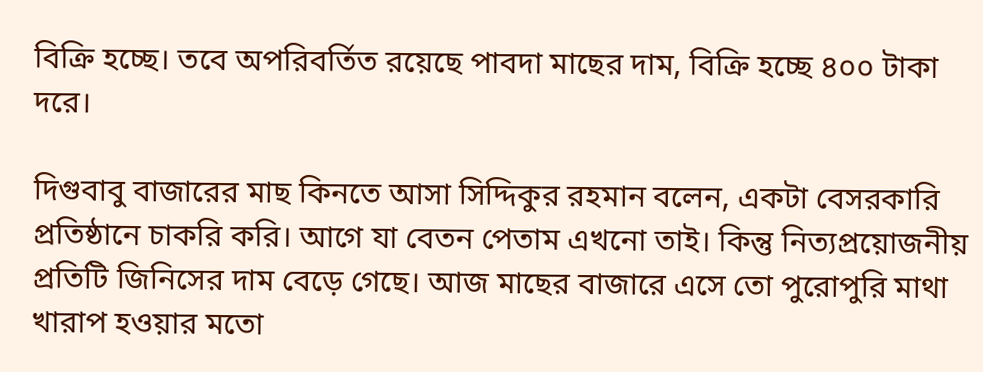বিক্রি হচ্ছে। তবে অপরিবর্তিত রয়েছে পাবদা মাছের দাম, বিক্রি হচ্ছে ৪০০ টাকা দরে।

দিগুবাবু বাজারের মাছ কিনতে আসা সিদ্দিকুর রহমান বলেন, একটা বেসরকারি প্রতিষ্ঠানে চাকরি করি। আগে যা বেতন পেতাম এখনো তাই। কিন্তু নিত্যপ্রয়োজনীয় প্রতিটি জিনিসের দাম বেড়ে গেছে। আজ মাছের বাজারে এসে তো পুরোপুরি মাথা খারাপ হওয়ার মতো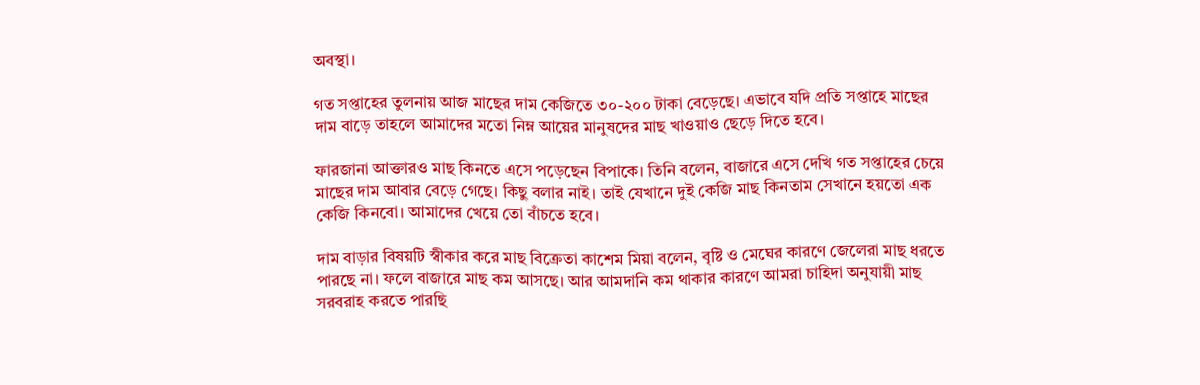অবস্থা।

গত সপ্তাহের তুলনায় আজ মাছের দাম কেজিতে ৩০-২০০ টাকা বেড়েছে। এভাবে যদি প্রতি সপ্তাহে মাছের দাম বাড়ে তাহলে আমাদের মতো নিম্ন আয়ের মানুষদের মাছ খাওয়াও ছেড়ে দিতে হবে।

ফারজানা আক্তারও মাছ কিনতে এসে পড়েছেন বিপাকে। তিনি বলেন, বাজারে এসে দেখি গত সপ্তাহের চেয়ে মাছের দাম আবার বেড়ে গেছে। কিছু বলার নাই। তাই যেখানে দুই কেজি মাছ কিনতাম সেখানে হয়তো এক কেজি কিনবো। আমাদের খেয়ে তো বাঁচতে হবে।

দাম বাড়ার বিষয়টি স্বীকার করে মাছ বিক্রেতা কাশেম মিয়া বলেন, বৃষ্টি ও মেঘের কারণে জেলেরা মাছ ধরতে পারছে না। ফলে বাজারে মাছ কম আসছে। আর আমদানি কম থাকার কারণে আমরা চাহিদা অনুযায়ী মাছ সরবরাহ করতে পারছি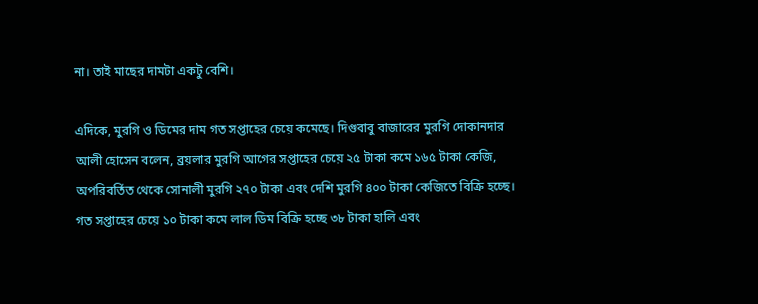না। তাই মাছের দামটা একটু বেশি।

এদিকে, মুরগি ও ডিমের দাম গত সপ্তাহের চেয়ে কমেছে। দিগুবাবু বাজারের মুরগি দোকানদার আলী হোসেন বলেন, ব্রয়লার মুরগি আগের সপ্তাহের চেয়ে ২৫ টাকা কমে ১৬৫ টাকা কেজি, অপরিবর্তিত থেকে সোনালী মুরগি ২৭০ টাকা এবং দেশি মুরগি ৪০০ টাকা কেজিতে বিক্রি হচ্ছে। গত সপ্তাহের চেয়ে ১০ টাকা কমে লাল ডিম বিক্রি হচ্ছে ৩৮ টাকা হালি এবং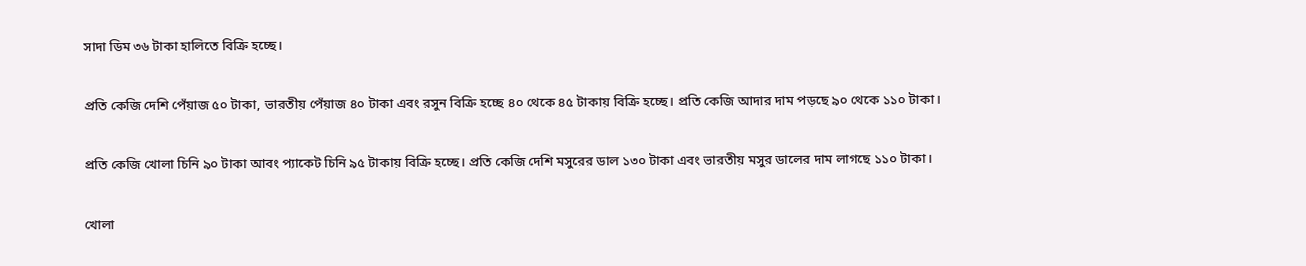সাদা ডিম ৩৬ টাকা হালিতে বিক্রি হচ্ছে।

প্রতি কেজি দেশি পেঁয়াজ ৫০ টাকা, ভারতীয় পেঁয়াজ ৪০ টাকা এবং রসুন বিক্রি হচ্ছে ৪০ থেকে ৪৫ টাকায় বিক্রি হচ্ছে। প্রতি কেজি আদার দাম পড়ছে ৯০ থেকে ১১০ টাকা।

প্রতি কেজি খোলা চিনি ৯০ টাকা আবং প্যাকেট চিনি ৯৫ টাকায় বিক্রি হচ্ছে। প্রতি কেজি দেশি মসুরের ডাল ১৩০ টাকা এবং ভারতীয় মসুর ডালের দাম লাগছে ১১০ টাকা।

খোলা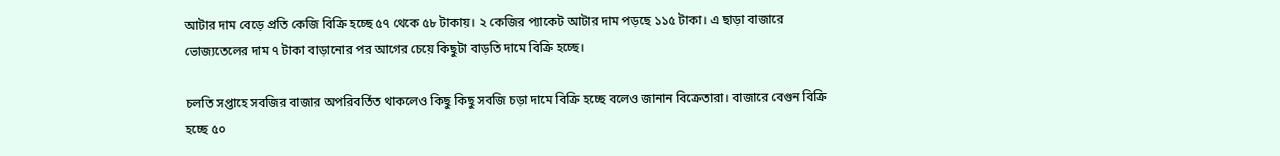আটার দাম বেড়ে প্রতি কেজি বিক্রি হচ্ছে ৫৭ থেকে ৫৮ টাকায়। ২ কেজির প্যাকেট আটার দাম পড়ছে ১১৫ টাকা। এ ছাড়া বাজারে ভোজ্যতেলের দাম ৭ টাকা বাড়ানোর পর আগের চেয়ে কিছুটা বাড়তি দামে বিক্রি হচ্ছে।

চলতি সপ্তাহে সবজির বাজার অপরিবর্তিত থাকলেও কিছু কিছু সবজি চড়া দামে বিক্রি হচ্ছে বলেও জানান বিক্রেতারা। বাজারে বেগুন বিক্রি হচ্ছে ৫০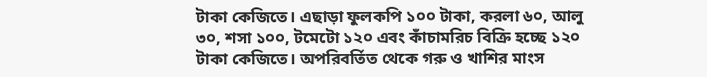টাকা কেজিতে। এছাড়া ফুলকপি ১০০ টাকা, করলা ৬০, আলু ৩০, শসা ১০০, টমেটো ১২০ এবং কাঁচামরিচ বিক্রি হচ্ছে ১২০ টাকা কেজিতে। অপরিবর্তিত থেকে গরু ও খাশির মাংস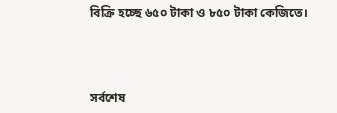বিক্রি হচ্ছে ৬৫০ টাকা ও ৮৫০ টাকা কেজিতে।




সর্বশেষ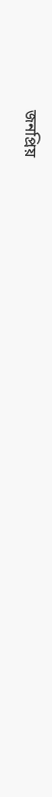জনপ্রিয়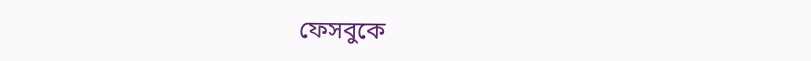ফেসবুকে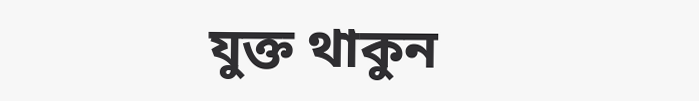যুক্ত থাকুন